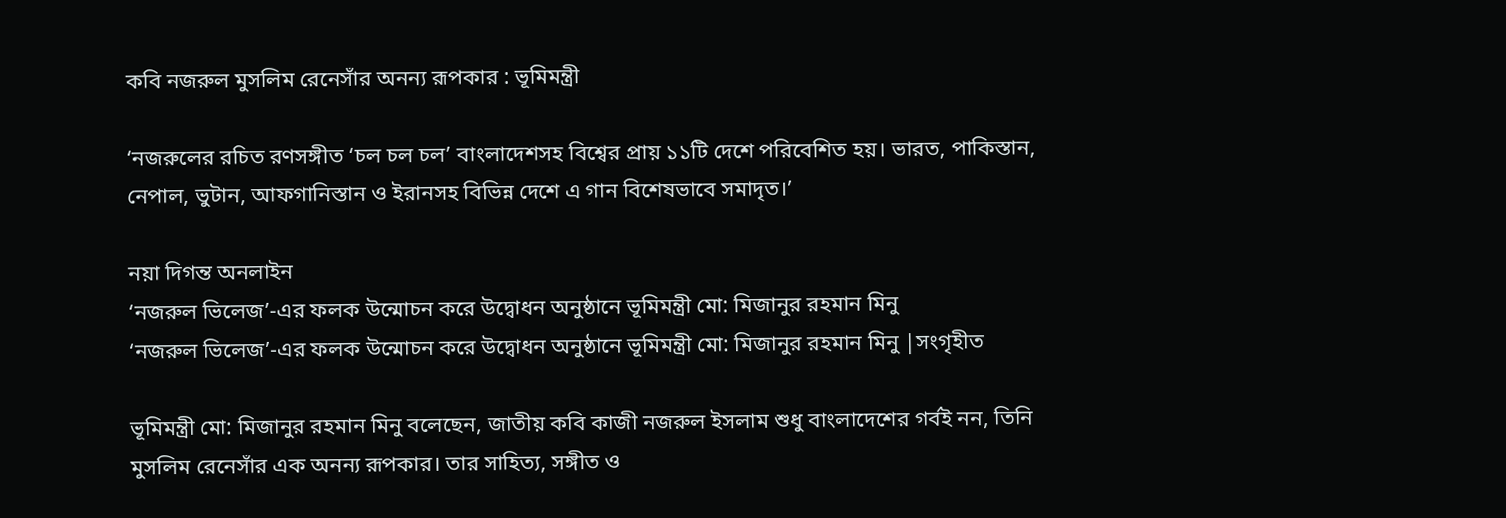কবি নজরুল মুসলিম রেনেসাঁর অনন্য রূপকার : ভূমিমন্ত্রী

‘নজরুলের রচিত রণসঙ্গীত ‘চল চল চল’ বাংলাদেশসহ বিশ্বের প্রায় ১১টি দেশে পরিবেশিত হয়। ভারত, পাকিস্তান, নেপাল, ভুটান, আফগানিস্তান ও ইরানসহ বিভিন্ন দেশে এ গান বিশেষভাবে সমাদৃত।’

নয়া দিগন্ত অনলাইন
‘নজরুল ভিলেজ’-এর ফলক উন্মোচন করে উদ্বোধন অনুষ্ঠানে ভূমিমন্ত্রী মো: মিজানুর রহমান মিনু
‘নজরুল ভিলেজ’-এর ফলক উন্মোচন করে উদ্বোধন অনুষ্ঠানে ভূমিমন্ত্রী মো: মিজানুর রহমান মিনু |সংগৃহীত

ভূমিমন্ত্রী মো: মিজানুর রহমান মিনু বলেছেন, জাতীয় কবি কাজী নজরুল ইসলাম শুধু বাংলাদেশের গর্বই নন, তিনি মুসলিম রেনেসাঁর এক অনন্য রূপকার। তার সাহিত্য, সঙ্গীত ও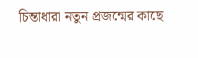চিন্তাধারা নতুন প্রজন্মের কাছে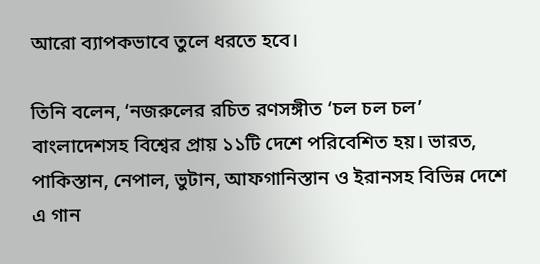আরো ব্যাপকভাবে তুলে ধরতে হবে।

তিনি বলেন, ‘নজরুলের রচিত রণসঙ্গীত ‘চল চল চল’ বাংলাদেশসহ বিশ্বের প্রায় ১১টি দেশে পরিবেশিত হয়। ভারত, পাকিস্তান, নেপাল, ভুটান, আফগানিস্তান ও ইরানসহ বিভিন্ন দেশে এ গান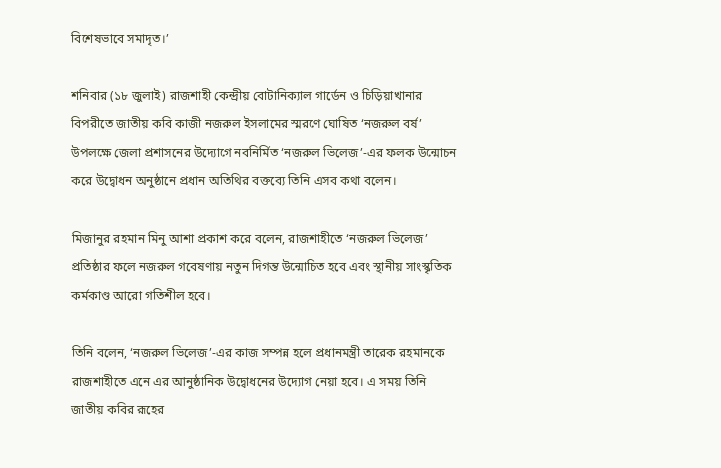বিশেষভাবে সমাদৃত।’

শনিবার (১৮ জুলাই) রাজশাহী কেন্দ্রীয় বোটানিক্যাল গার্ডেন ও চিড়িয়াখানার বিপরীতে জাতীয় কবি কাজী নজরুল ইসলামের স্মরণে ঘোষিত ‘নজরুল বর্ষ’ উপলক্ষে জেলা প্রশাসনের উদ্যোগে নবনির্মিত ‘নজরুল ভিলেজ’-এর ফলক উন্মোচন করে উদ্বোধন অনুষ্ঠানে প্রধান অতিথির বক্তব্যে তিনি এসব কথা বলেন।

মিজানুর রহমান মিনু আশা প্রকাশ করে বলেন, রাজশাহীতে ‘নজরুল ভিলেজ’ প্রতিষ্ঠার ফলে নজরুল গবেষণায় নতুন দিগন্ত উন্মোচিত হবে এবং স্থানীয় সাংস্কৃতিক কর্মকাণ্ড আরো গতিশীল হবে।

তিনি বলেন, ‘নজরুল ভিলেজ’-এর কাজ সম্পন্ন হলে প্রধানমন্ত্রী তারেক রহমানকে রাজশাহীতে এনে এর আনুষ্ঠানিক উদ্বোধনের উদ্যোগ নেয়া হবে। এ সময় তিনি জাতীয় কবির রূহের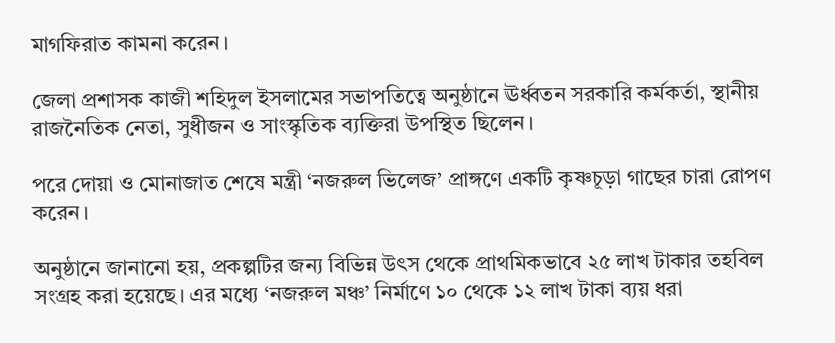মাগফিরাত কামনা করেন।

জেলা প্রশাসক কাজী শহিদুল ইসলামের সভাপতিত্বে অনুষ্ঠানে ঊর্ধ্বতন সরকারি কর্মকর্তা, স্থানীয় রাজনৈতিক নেতা, সুধীজন ও সাংস্কৃতিক ব্যক্তিরা উপস্থিত ছিলেন।

পরে দোয়া ও মোনাজাত শেষে মন্ত্রী ‘নজরুল ভিলেজ’ প্রাঙ্গণে একটি কৃষ্ণচূড়া গাছের চারা রোপণ করেন।

অনুষ্ঠানে জানানো হয়, প্রকল্পটির জন্য বিভিন্ন উৎস থেকে প্রাথমিকভাবে ২৫ লাখ টাকার তহবিল সংগ্রহ করা হয়েছে। এর মধ্যে ‘নজরুল মঞ্চ’ নির্মাণে ১০ থেকে ১২ লাখ টাকা ব্যয় ধরা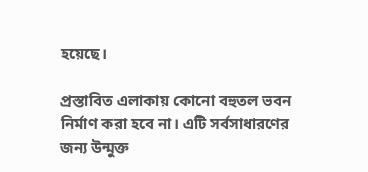হয়েছে।

প্রস্তাবিত এলাকায় কোনো বহুতল ভবন নির্মাণ করা হবে না। এটি সর্বসাধারণের জন্য উন্মুক্ত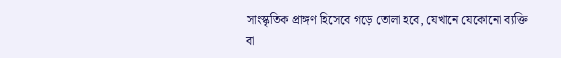সাংস্কৃতিক প্রাঙ্গণ হিসেবে গড়ে তোলা হবে, যেখানে যেকোনো ব্যক্তি বা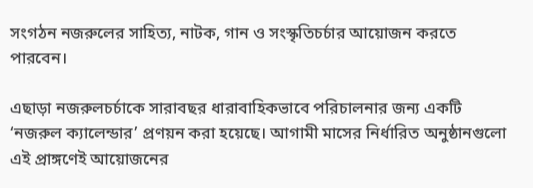সংগঠন নজরুলের সাহিত্য, নাটক, গান ও সংস্কৃতিচর্চার আয়োজন করতে পারবেন।

এছাড়া নজরুলচর্চাকে সারাবছর ধারাবাহিকভাবে পরিচালনার জন্য একটি ‘নজরুল ক্যালেন্ডার’ প্রণয়ন করা হয়েছে। আগামী মাসের নির্ধারিত অনুষ্ঠানগুলো এই প্রাঙ্গণেই আয়োজনের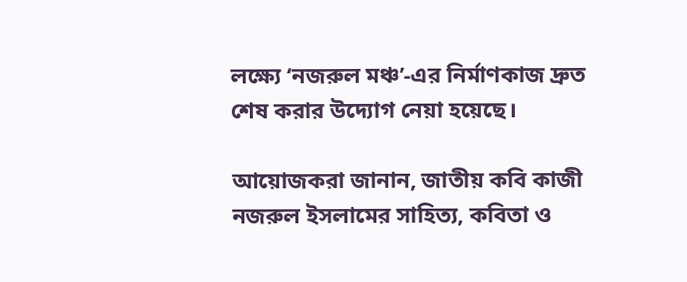লক্ষ্যে ‘নজরুল মঞ্চ’-এর নির্মাণকাজ দ্রুত শেষ করার উদ্যোগ নেয়া হয়েছে।

আয়োজকরা জানান, জাতীয় কবি কাজী নজরুল ইসলামের সাহিত্য, কবিতা ও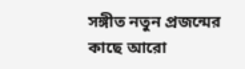সঙ্গীত নতুন প্রজন্মের কাছে আরো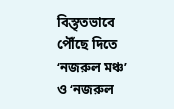বিস্তৃতভাবে পৌঁছে দিতে ‘নজরুল মঞ্চ’ ও ‘নজরুল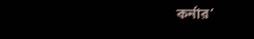কর্নার’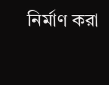নির্মাণ করা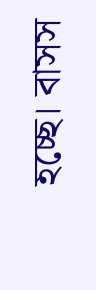হচ্ছে। বাসস